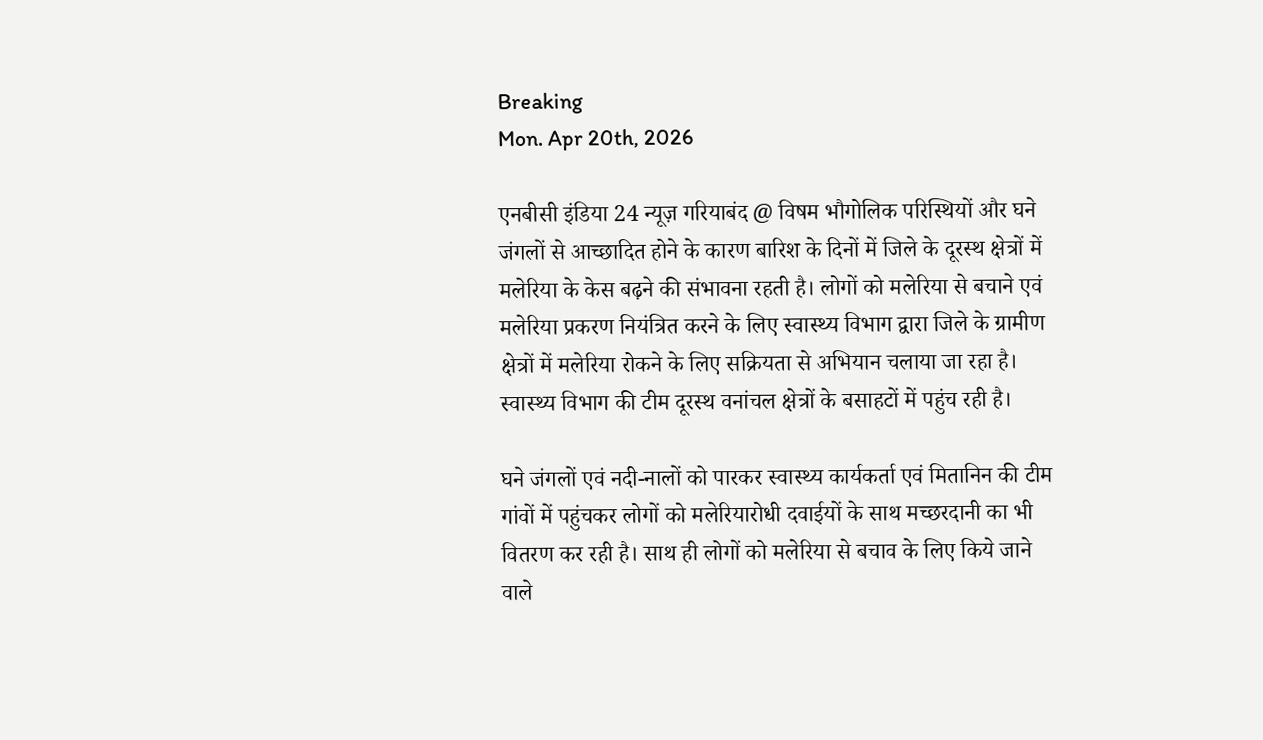Breaking
Mon. Apr 20th, 2026

एनबीसी इंडिया 24 न्यूज़ गरियाबंद @ विषम भौगोलिक परिस्थियों और घने जंगलों से आच्छादित होने के कारण बारिश के दिनों में जिले के दूरस्थ क्षेत्रों में मलेरिया के केस बढ़ने की संभावना रहती है। लोगों को मलेरिया से बचाने एवं मलेरिया प्रकरण नियंत्रित करने के लिए स्वास्थ्य विभाग द्वारा जिले के ग्रामीण क्षेत्रों में मलेरिया रोकने के लिए सक्रियता से अभियान चलाया जा रहा है। स्वास्थ्य विभाग की टीम दूरस्थ वनांचल क्षेत्रों के बसाहटों में पहुंच रही है।

घने जंगलों एवं नदी-नालों को पारकर स्वास्थ्य कार्यकर्ता एवं मितानिन की टीम गांवों में पहुंचकर लोगों को मलेरियारोधी दवाईयों के साथ मच्छरदानी का भी वितरण कर रही है। साथ ही लोगों को मलेरिया से बचाव के लिए किये जाने वाले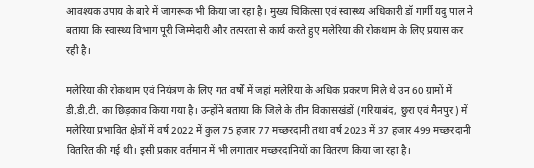आवश्यक उपाय के बारे में जागरूक भी किया जा रहा है। मुख्य चिकित्सा एवं स्वास्थ्य अधिकारी डॉ गार्गी यदु पाल ने बताया कि स्वास्थ्य विभाग पूरी जिम्मेदारी और तत्परता से कार्य करते हुए मलेरिया की रोकथाम के लिए प्रयास कर रही है।

मलेरिया की रोकथाम एवं नियंत्रण के लिए गत वर्षों में जहां मलेरिया के अधिक प्रकरण मिले थे उन 60 ग्रामों में डी.डी.टी. का छिड़काव किया गया है। उन्होंने बताया कि जिले के तीन विकासखंडों (गरियाबंद, छुरा एवं मैनपुर) में मलेरिया प्रभावित क्षेत्रों में वर्ष 2022 में कुल 75 हजार 77 मच्छरदानी तथा वर्ष 2023 में 37 हजार 499 मच्छरदानी वितरित की गई थी। इसी प्रकार वर्तमान में भी लगातार मच्छरदानियों का वितरण किया जा रहा है।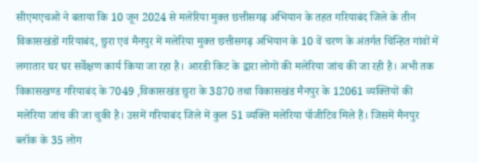सीएमएचओ ने बताया कि 10 जून 2024 से मलेरिया मुक्त छत्तीसगढ़ अभियान के तहत गरियाबंद जिले के तीन विकासखंडों गरियाबंद, छुरा एवं मैनपुर में मलेरिया मुक्त छत्तीसगढ़ अभियान के 10 वें चरण के अंतर्गत चिन्हित गांवों में लगातार घर घर सर्वेक्षण कार्य किया जा रहा है। आरडी किट के द्वारा लोगों की मलेरिया जांच की जा रही है। अभी तक विकासखण्ड गरियाबंद के 7049 ,विकासखंड छुरा के 3870 तथा विकासखंड मैनपुर के 12061 व्यक्तियों की मलेरिया जांच की जा चुकी है। उसमें गरियाबंद जिले में कुल 51 व्यक्ति मलेरिया पॉजीटिव मिले हैं। जिसमें मैनपुर ब्लॉक के 35 लोग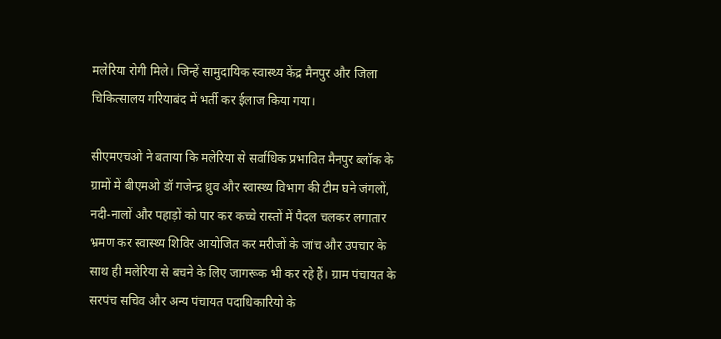मलेरिया रोगी मिले। जिन्हें सामुदायिक स्वास्थ्य केंद्र मैनपुर और जिला चिकित्सालय गरियाबंद में भर्ती कर ईलाज किया गया।

सीएमएचओ ने बताया कि मलेरिया से सर्वाधिक प्रभावित मैनपुर ब्लॉक के ग्रामों में बीएमओ डॉ गजेन्द्र ध्रुव और स्वास्थ्य विभाग की टीम घने जंगलों, नदी-नालों और पहाड़ों को पार कर कच्चे रास्तों में पैदल चलकर लगातार भ्रमण कर स्वास्थ्य शिविर आयोजित कर मरीजों के जांच और उपचार के साथ ही मलेरिया से बचने के लिए जागरूक भी कर रहे हैं। ग्राम पंचायत के सरपंच सचिव और अन्य पंचायत पदाधिकारियो के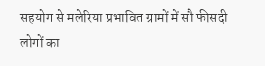सहयोग से मलेरिया प्रभावित ग्रामों में सौ फीसदी लोगों का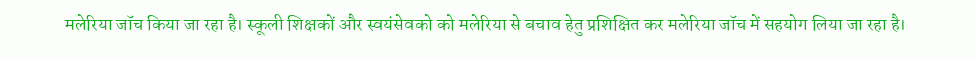मलेरिया जॉच किया जा रहा है। स्कूली शिक्षकों और स्वयंसेवको को मलेरिया से बचाव हेतु प्रशिक्षित कर मलेरिया जॉच में सहयोग लिया जा रहा है।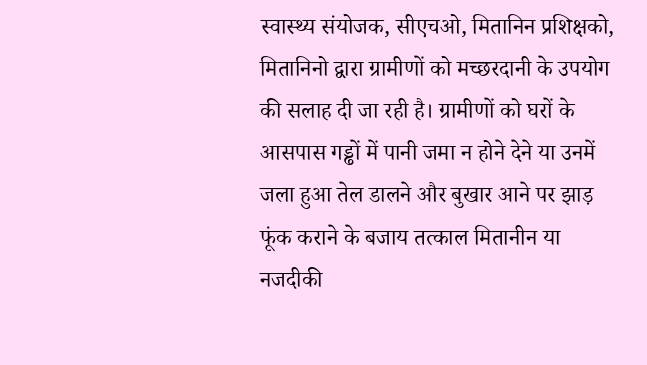स्वास्थ्य संयोजक, सीएचओ, मितानिन प्रशिक्षको, मितानिनो द्वारा ग्रामीणों को मच्छरदानी के उपयोग की सलाह दी जा रही है। ग्रामीणों को घरों के आसपास गड्ढों में पानी जमा न होने देने या उनमें जला हुआ तेल डालने और बुखार आने पर झाड़ फूंक कराने के बजाय तत्काल मितानीन या नजदीकी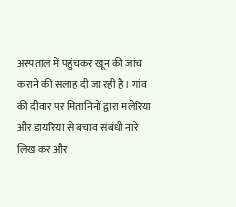अस्पताल में पहुंचकर खून की जांच कराने की सलाह दी जा रही है। गांव की दीवार पर मितानिनों द्वारा मलेरिया और डायरिया से बचाव संबंधी नारे लिख कर और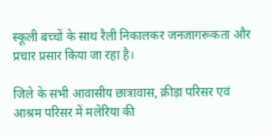स्कूली बच्चों के साथ रैली निकालकर जनजागरूकता और प्रचार प्रसार किया जा रहा है।

जिले के सभी आवासीय छात्रावास, क्रीड़ा परिसर एवं आश्रम परिसर में मलेरिया की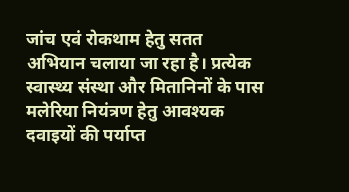जांच एवं रोकथाम हेतु सतत अभियान चलाया जा रहा है। प्रत्येक स्वास्थ्य संस्था और मितानिनों के पास  मलेरिया नियंत्रण हेतु आवश्यक दवाइयों की पर्याप्त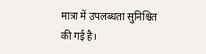मात्रा में उपलब्धता सुनिश्चित की गई है।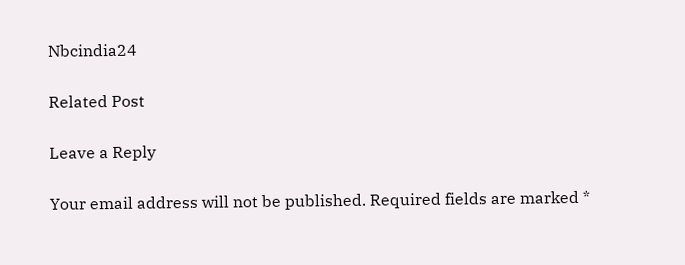Nbcindia24

Related Post

Leave a Reply

Your email address will not be published. Required fields are marked *